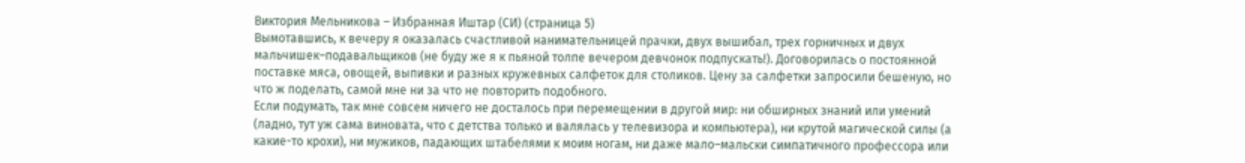Виктория Мельникова – Избранная Иштар (СИ) (страница 5)
Вымотавшись, к вечеру я оказалась счастливой нанимательницей прачки, двух вышибал, трех горничных и двух мальчишек–подавальщиков (не буду же я к пьяной толпе вечером девчонок подпускать!). Договорилась о постоянной поставке мяса, овощей, выпивки и разных кружевных салфеток для столиков. Цену за салфетки запросили бешеную, но что ж поделать, самой мне ни за что не повторить подобного.
Если подумать, так мне совсем ничего не досталось при перемещении в другой мир: ни обширных знаний или умений (ладно, тут уж сама виновата, что с детства только и валялась у телевизора и компьютера), ни крутой магической силы (а какие-то крохи), ни мужиков, падающих штабелями к моим ногам, ни даже мало–мальски симпатичного профессора или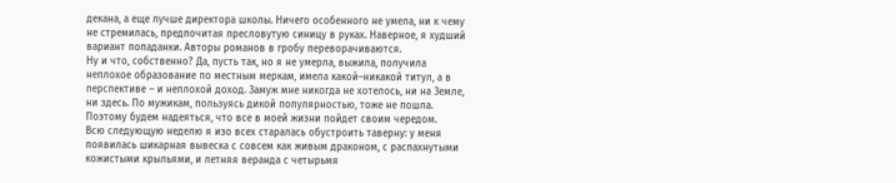декана, а еще лучше директора школы. Ничего особенного не умела, ни к чему не стремилась, предпочитая пресловутую синицу в руках. Наверное, я худший вариант попаданки. Авторы романов в гробу переворачиваются.
Ну и что, собственно? Да, пусть так, но я не умерла, выжила, получила неплохое образование по местным меркам, имела какой–никакой титул, а в перспективе – и неплохой доход. Замуж мне никогда не хотелось, ни на Земле, ни здесь. По мужикам, пользуясь дикой популярностью, тоже не пошла. Поэтому будем надеяться, что все в моей жизни пойдет своим чередом.
Всю следующую неделю я изо всех старалась обустроить таверну: у меня появилась шикарная вывеска с совсем как живым драконом, с распахнутыми кожистыми крыльями, и летняя веранда с четырьмя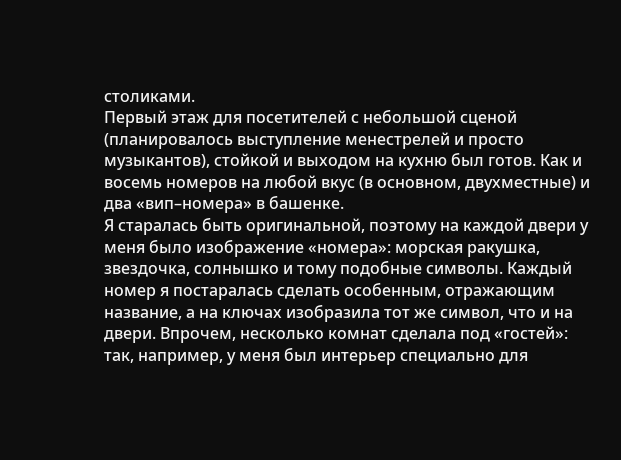столиками.
Первый этаж для посетителей с небольшой сценой (планировалось выступление менестрелей и просто музыкантов), стойкой и выходом на кухню был готов. Как и восемь номеров на любой вкус (в основном, двухместные) и два «вип–номера» в башенке.
Я старалась быть оригинальной, поэтому на каждой двери у меня было изображение «номера»: морская ракушка, звездочка, солнышко и тому подобные символы. Каждый номер я постаралась сделать особенным, отражающим название, а на ключах изобразила тот же символ, что и на двери. Впрочем, несколько комнат сделала под «гостей»: так, например, у меня был интерьер специально для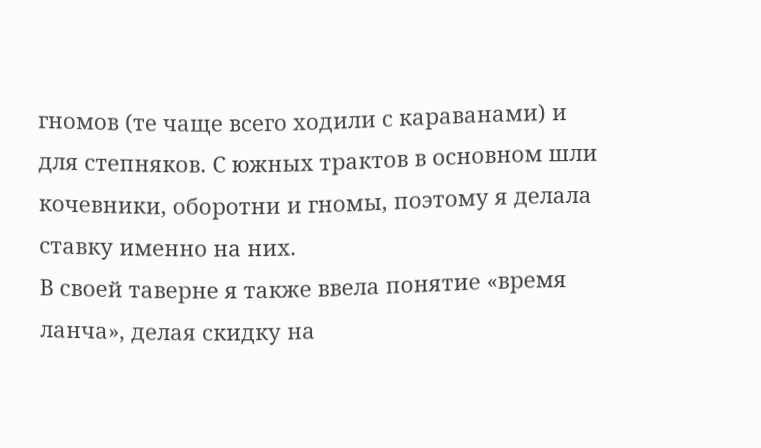гномов (те чаще всего ходили с караванами) и для степняков. С южных трактов в основном шли кочевники, оборотни и гномы, поэтому я делала ставку именно на них.
В своей таверне я также ввела понятие «время ланча», делая скидку на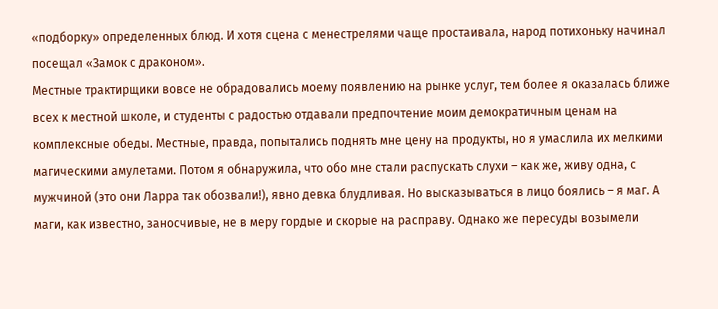«подборку» определенных блюд. И хотя сцена с менестрелями чаще простаивала, народ потихоньку начинал посещал «Замок с драконом».
Местные трактирщики вовсе не обрадовались моему появлению на рынке услуг, тем более я оказалась ближе всех к местной школе, и студенты с радостью отдавали предпочтение моим демократичным ценам на комплексные обеды. Местные, правда, попытались поднять мне цену на продукты, но я умаслила их мелкими магическими амулетами. Потом я обнаружила, что обо мне стали распускать слухи – как же, живу одна, с мужчиной (это они Ларра так обозвали!), явно девка блудливая. Но высказываться в лицо боялись – я маг. А маги, как известно, заносчивые, не в меру гордые и скорые на расправу. Однако же пересуды возымели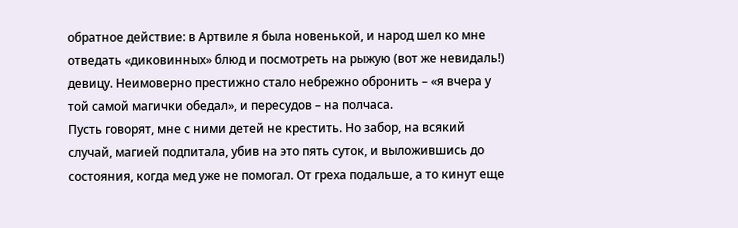обратное действие: в Артвиле я была новенькой, и народ шел ко мне отведать «диковинных» блюд и посмотреть на рыжую (вот же невидаль!) девицу. Неимоверно престижно стало небрежно обронить – «я вчера у той самой магички обедал», и пересудов – на полчаса.
Пусть говорят, мне с ними детей не крестить. Но забор, на всякий случай, магией подпитала, убив на это пять суток, и выложившись до состояния, когда мед уже не помогал. От греха подальше, а то кинут еще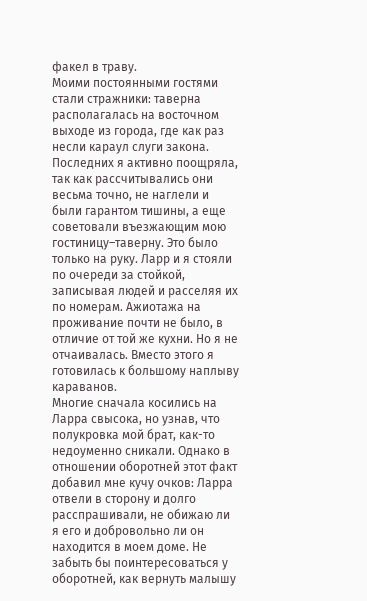факел в траву.
Моими постоянными гостями стали стражники: таверна располагалась на восточном выходе из города, где как раз несли караул слуги закона. Последних я активно поощряла, так как рассчитывались они весьма точно, не наглели и были гарантом тишины, а еще советовали въезжающим мою гостиницу–таверну. Это было только на руку. Ларр и я стояли по очереди за стойкой, записывая людей и расселяя их по номерам. Ажиотажа на проживание почти не было, в отличие от той же кухни. Но я не отчаивалась. Вместо этого я готовилась к большому наплыву караванов.
Многие сначала косились на Ларра свысока, но узнав, что полукровка мой брат, как-то недоуменно сникали. Однако в отношении оборотней этот факт добавил мне кучу очков: Ларра отвели в сторону и долго расспрашивали, не обижаю ли я его и добровольно ли он находится в моем доме. Не забыть бы поинтересоваться у оборотней, как вернуть малышу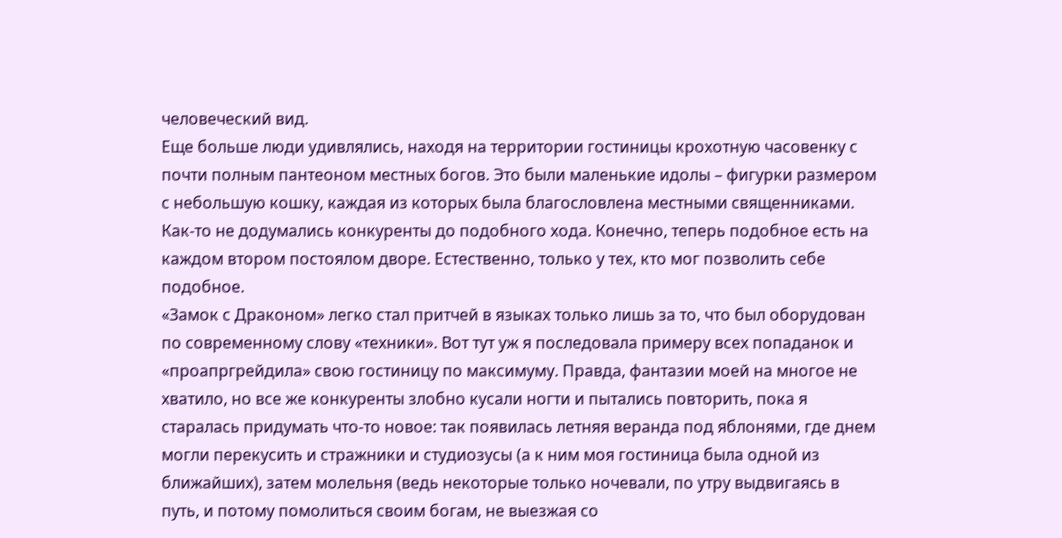человеческий вид.
Еще больше люди удивлялись, находя на территории гостиницы крохотную часовенку с почти полным пантеоном местных богов. Это были маленькие идолы – фигурки размером с небольшую кошку, каждая из которых была благословлена местными священниками. Как-то не додумались конкуренты до подобного хода. Конечно, теперь подобное есть на каждом втором постоялом дворе. Естественно, только у тех, кто мог позволить себе подобное.
«Замок с Драконом» легко стал притчей в языках только лишь за то, что был оборудован по современному слову «техники». Вот тут уж я последовала примеру всех попаданок и «проапргрейдила» свою гостиницу по максимуму. Правда, фантазии моей на многое не хватило, но все же конкуренты злобно кусали ногти и пытались повторить, пока я старалась придумать что-то новое: так появилась летняя веранда под яблонями, где днем могли перекусить и стражники и студиозусы (а к ним моя гостиница была одной из ближайших), затем молельня (ведь некоторые только ночевали, по утру выдвигаясь в путь, и потому помолиться своим богам, не выезжая со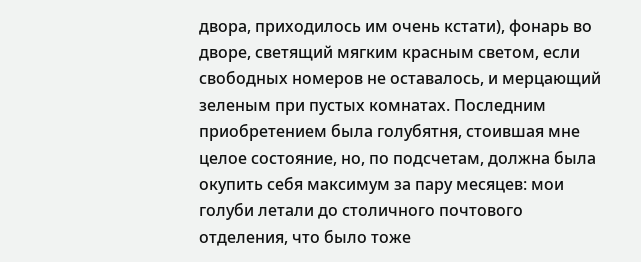двора, приходилось им очень кстати), фонарь во дворе, светящий мягким красным светом, если свободных номеров не оставалось, и мерцающий зеленым при пустых комнатах. Последним приобретением была голубятня, стоившая мне целое состояние, но, по подсчетам, должна была окупить себя максимум за пару месяцев: мои голуби летали до столичного почтового отделения, что было тоже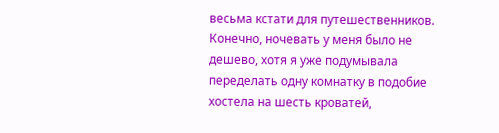весьма кстати для путешественников.
Конечно, ночевать у меня было не дешево, хотя я уже подумывала переделать одну комнатку в подобие хостела на шесть кроватей,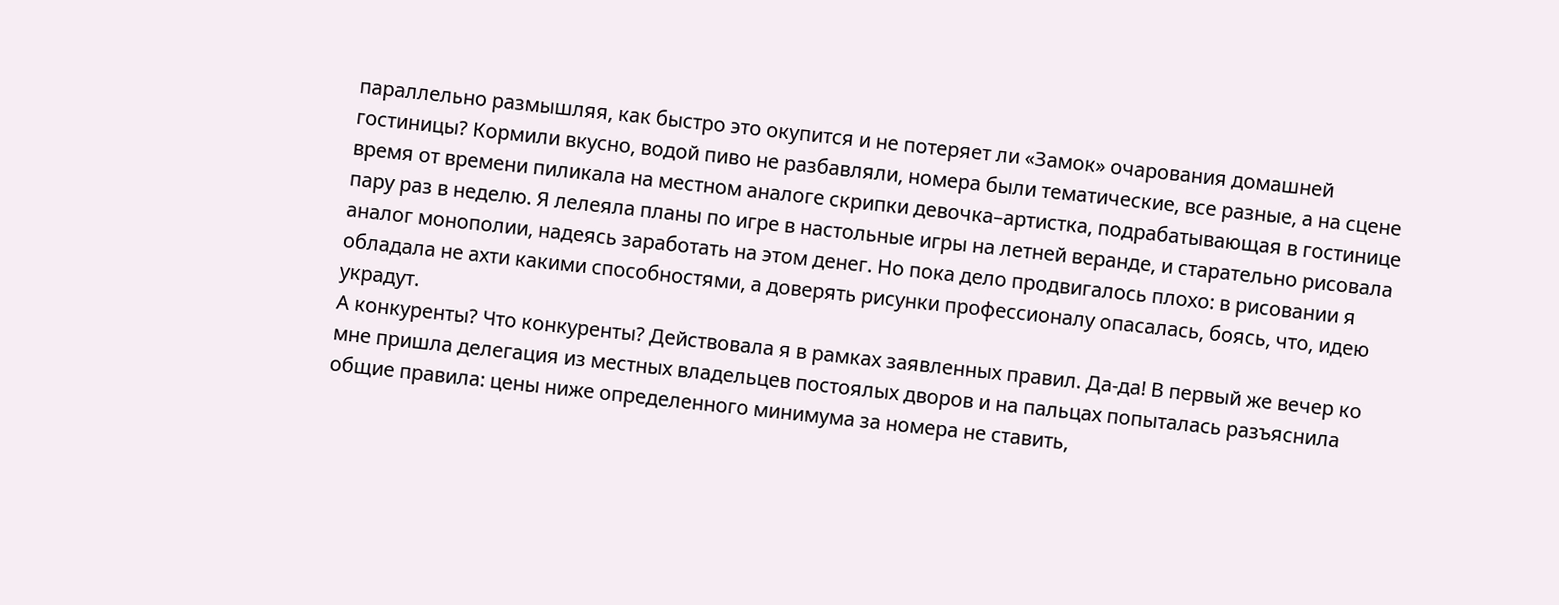параллельно размышляя, как быстро это окупится и не потеряет ли «Замок» очарования домашней гостиницы? Кормили вкусно, водой пиво не разбавляли, номера были тематические, все разные, а на сцене время от времени пиликала на местном аналоге скрипки девочка–артистка, подрабатывающая в гостинице пару раз в неделю. Я лелеяла планы по игре в настольные игры на летней веранде, и старательно рисовала аналог монополии, надеясь заработать на этом денег. Но пока дело продвигалось плохо: в рисовании я обладала не ахти какими способностями, а доверять рисунки профессионалу опасалась, боясь, что, идею украдут.
А конкуренты? Что конкуренты? Действовала я в рамках заявленных правил. Да-да! В первый же вечер ко мне пришла делегация из местных владельцев постоялых дворов и на пальцах попыталась разъяснила общие правила: цены ниже определенного минимума за номера не ставить,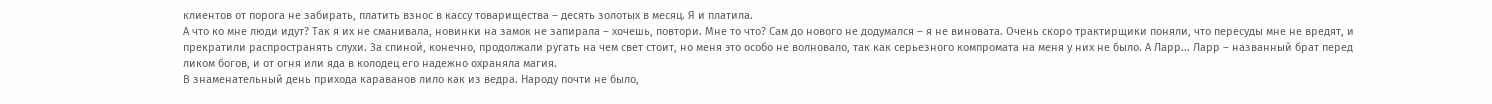клиентов от порога не забирать, платить взнос в кассу товарищества – десять золотых в месяц. Я и платила.
А что ко мне люди идут? Так я их не сманивала, новинки на замок не запирала – хочешь, повтори. Мне то что? Сам до нового не додумался – я не виновата. Очень скоро трактирщики поняли, что пересуды мне не вредят, и прекратили распространять слухи. За спиной, конечно, продолжали ругать на чем свет стоит, но меня это особо не волновало, так как серьезного компромата на меня у них не было. А Ларр... Ларр – названный брат перед ликом богов, и от огня или яда в колодец его надежно охраняла магия.
В знаменательный день прихода караванов лило как из ведра. Народу почти не было,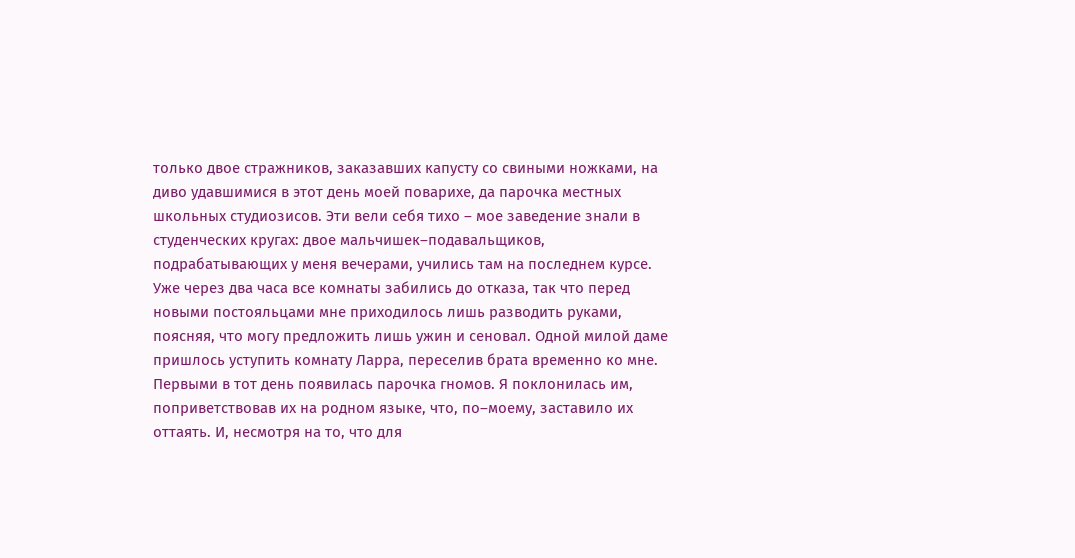только двое стражников, заказавших капусту со свиными ножками, на диво удавшимися в этот день моей поварихе, да парочка местных школьных студиозисов. Эти вели себя тихо – мое заведение знали в студенческих кругах: двое мальчишек–подавальщиков, подрабатывающих у меня вечерами, учились там на последнем курсе.
Уже через два часа все комнаты забились до отказа, так что перед новыми постояльцами мне приходилось лишь разводить руками, поясняя, что могу предложить лишь ужин и сеновал. Одной милой даме пришлось уступить комнату Ларра, переселив брата временно ко мне.
Первыми в тот день появилась парочка гномов. Я поклонилась им, поприветствовав их на родном языке, что, по–моему, заставило их оттаять. И, несмотря на то, что для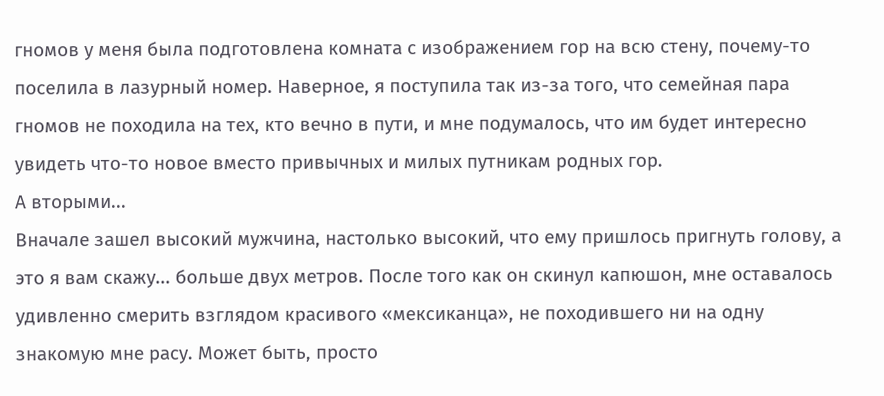гномов у меня была подготовлена комната с изображением гор на всю стену, почему-то поселила в лазурный номер. Наверное, я поступила так из-за того, что семейная пара гномов не походила на тех, кто вечно в пути, и мне подумалось, что им будет интересно увидеть что-то новое вместо привычных и милых путникам родных гор.
А вторыми...
Вначале зашел высокий мужчина, настолько высокий, что ему пришлось пригнуть голову, а это я вам скажу... больше двух метров. После того как он скинул капюшон, мне оставалось удивленно смерить взглядом красивого «мексиканца», не походившего ни на одну знакомую мне расу. Может быть, просто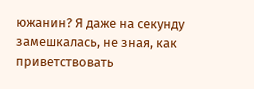южанин? Я даже на секунду замешкалась, не зная, как приветствовать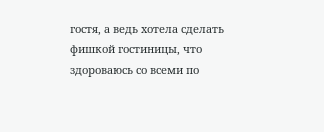гостя, а ведь хотела сделать фишкой гостиницы, что здороваюсь со всеми по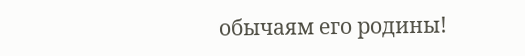обычаям его родины!